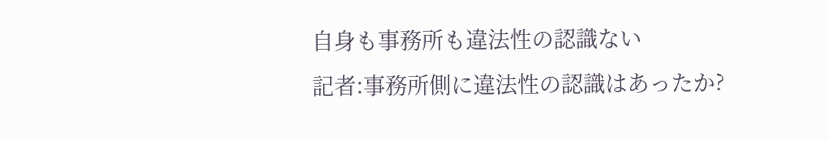自身も事務所も違法性の認識ない
記者:事務所側に違法性の認識はあったか?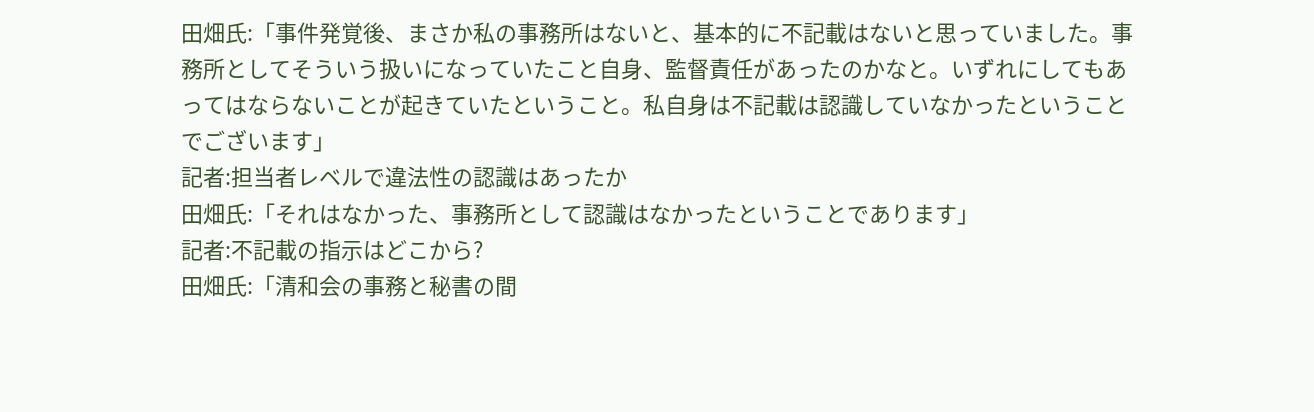田畑氏:「事件発覚後、まさか私の事務所はないと、基本的に不記載はないと思っていました。事務所としてそういう扱いになっていたこと自身、監督責任があったのかなと。いずれにしてもあってはならないことが起きていたということ。私自身は不記載は認識していなかったということでございます」
記者:担当者レベルで違法性の認識はあったか
田畑氏:「それはなかった、事務所として認識はなかったということであります」
記者:不記載の指示はどこから?
田畑氏:「清和会の事務と秘書の間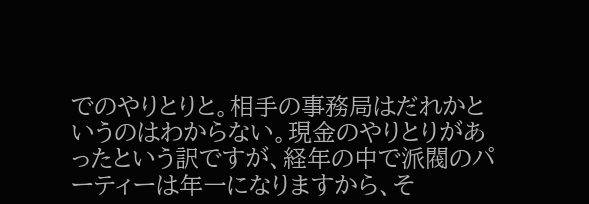でのやりとりと。相手の事務局はだれかというのはわからない。現金のやりとりがあったという訳ですが、経年の中で派閥のパーティーは年一になりますから、そ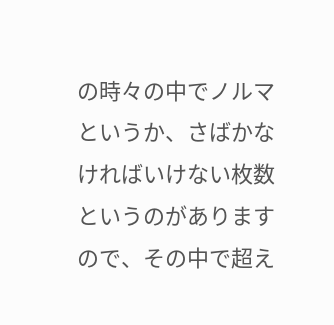の時々の中でノルマというか、さばかなければいけない枚数というのがありますので、その中で超え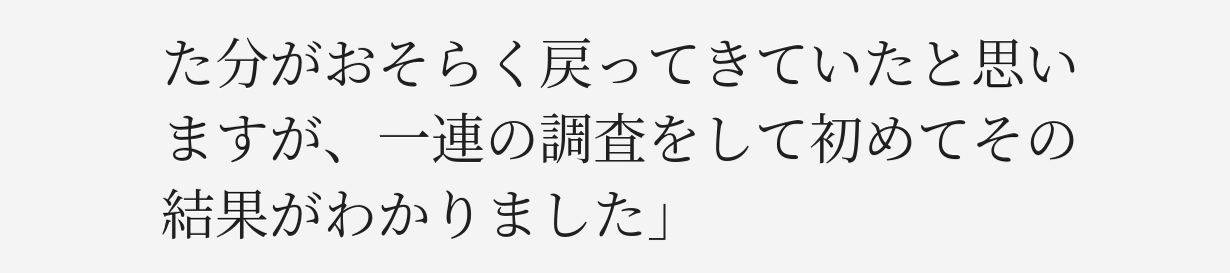た分がおそらく戻ってきていたと思いますが、一連の調査をして初めてその結果がわかりました」